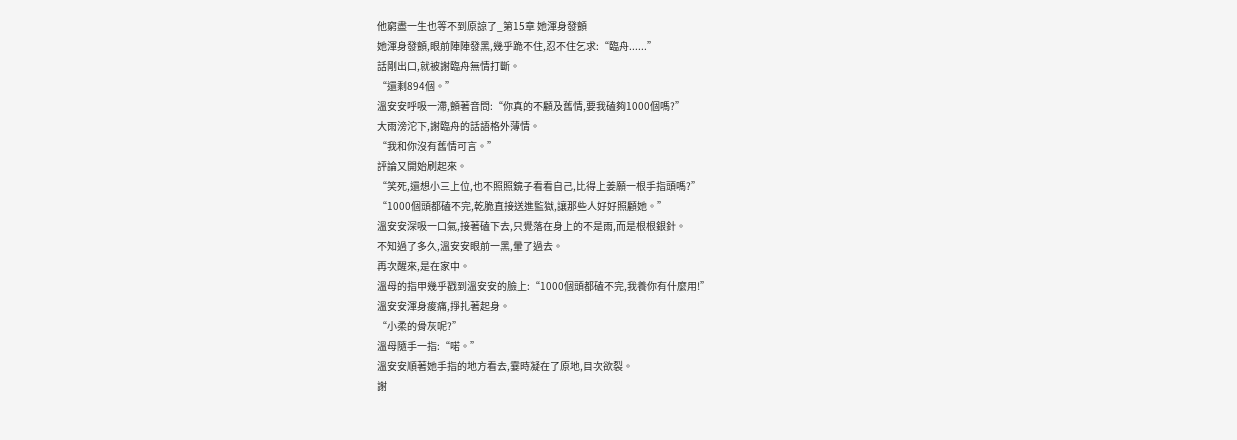他窮盡一生也等不到原諒了_第15章 她渾身發顫
她渾身發顫,眼前陣陣發黑,幾乎跪不住,忍不住乞求:“臨舟......”
話剛出口,就被謝臨舟無情打斷。
“還剩894個。”
溫安安呼吸一滯,顫著音問:“你真的不顧及舊情,要我磕夠1000個嗎?”
大雨滂沱下,謝臨舟的話語格外薄情。
“我和你沒有舊情可言。”
評論又開始刷起來。
“笑死,還想小三上位,也不照照鏡子看看自己,比得上姜願一根手指頭嗎?”
“1000個頭都磕不完,乾脆直接送進監獄,讓那些人好好照顧她。”
溫安安深吸一口氣,接著磕下去,只覺落在身上的不是雨,而是根根銀針。
不知過了多久,溫安安眼前一黑,暈了過去。
再次醒來,是在家中。
溫母的指甲幾乎戳到溫安安的臉上:“1000個頭都磕不完,我養你有什麼用!”
溫安安渾身痠痛,掙扎著起身。
“小柔的骨灰呢?”
溫母隨手一指:“喏。”
溫安安順著她手指的地方看去,霎時凝在了原地,目次欲裂。
謝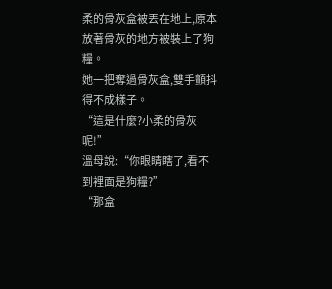柔的骨灰盒被丟在地上,原本放著骨灰的地方被裝上了狗糧。
她一把奪過骨灰盒,雙手顫抖得不成樣子。
“這是什麼?小柔的骨灰呢!”
溫母說:“你眼睛瞎了,看不到裡面是狗糧?”
“那盒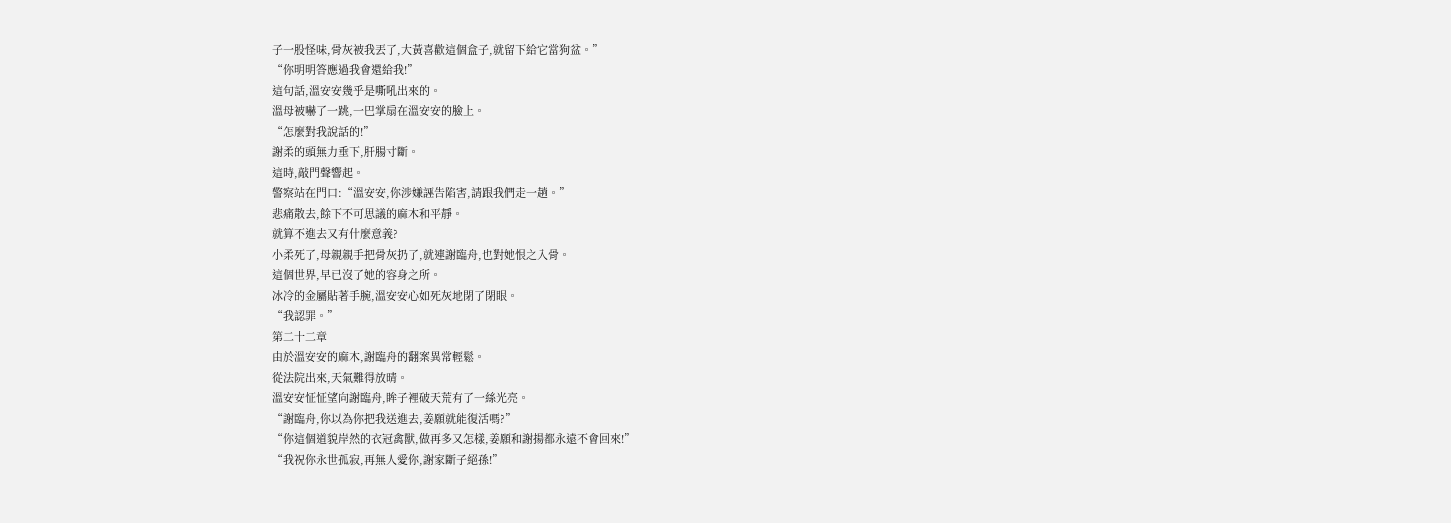子一股怪味,骨灰被我丟了,大黃喜歡這個盒子,就留下給它當狗盆。”
“你明明答應過我會還給我!”
這句話,溫安安幾乎是嘶吼出來的。
溫母被嚇了一跳,一巴掌扇在溫安安的臉上。
“怎麼對我說話的!”
謝柔的頭無力垂下,肝腸寸斷。
這時,敲門聲響起。
警察站在門口:“溫安安,你涉嫌誣告陷害,請跟我們走一趟。”
悲痛散去,餘下不可思議的麻木和平靜。
就算不進去又有什麼意義?
小柔死了,母親親手把骨灰扔了,就連謝臨舟,也對她恨之入骨。
這個世界,早已沒了她的容身之所。
冰冷的金屬貼著手腕,溫安安心如死灰地閉了閉眼。
“我認罪。”
第二十二章
由於溫安安的麻木,謝臨舟的翻案異常輕鬆。
從法院出來,天氣難得放晴。
溫安安怔怔望向謝臨舟,眸子裡破天荒有了一絲光亮。
“謝臨舟,你以為你把我送進去,姜願就能復活嗎?”
“你這個道貌岸然的衣冠禽獸,做再多又怎樣,姜願和謝揚都永遠不會回來!”
“我祝你永世孤寂,再無人愛你,謝家斷子絕孫!”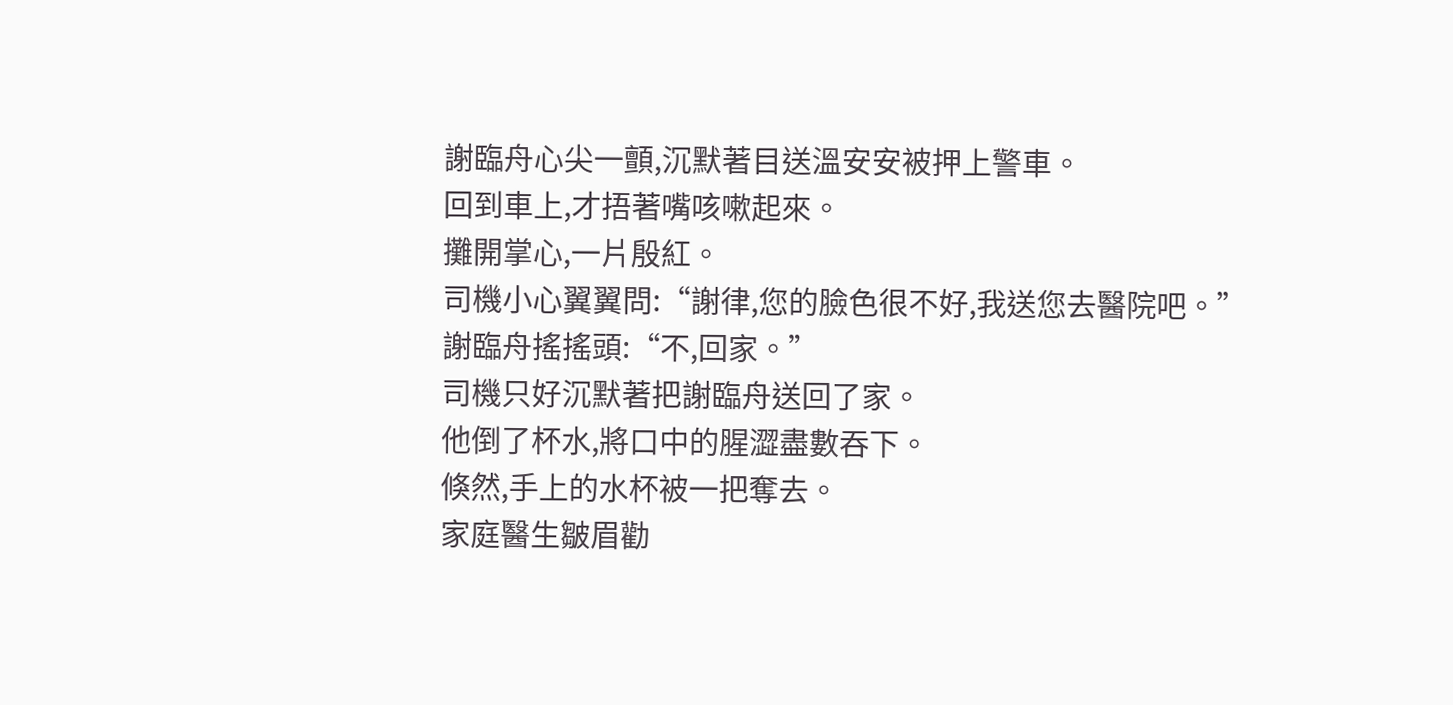謝臨舟心尖一顫,沉默著目送溫安安被押上警車。
回到車上,才捂著嘴咳嗽起來。
攤開掌心,一片殷紅。
司機小心翼翼問:“謝律,您的臉色很不好,我送您去醫院吧。”
謝臨舟搖搖頭:“不,回家。”
司機只好沉默著把謝臨舟送回了家。
他倒了杯水,將口中的腥澀盡數吞下。
倏然,手上的水杯被一把奪去。
家庭醫生皺眉勸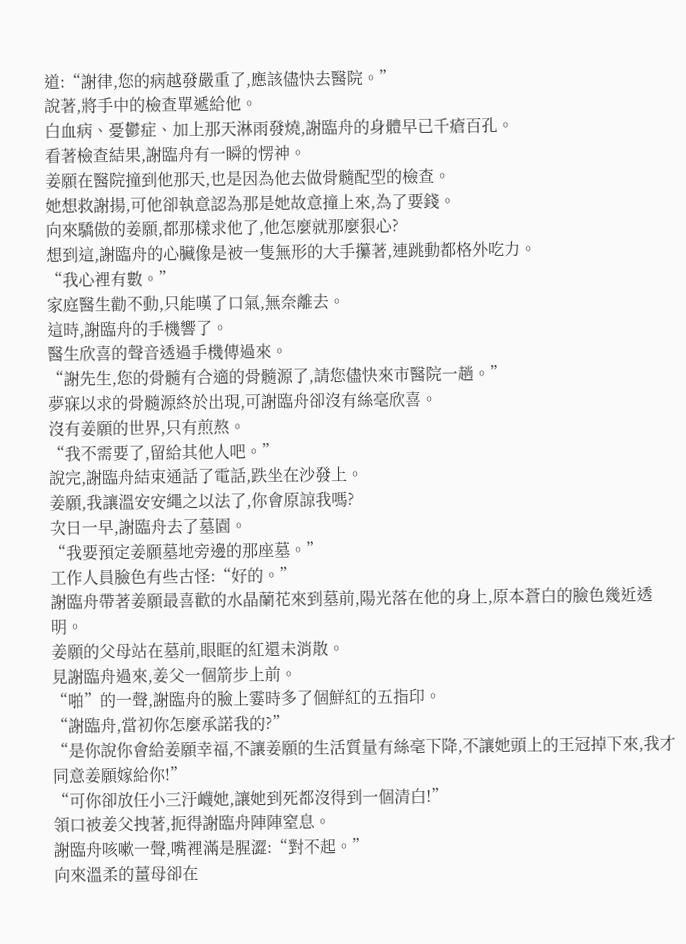道:“謝律,您的病越發嚴重了,應該儘快去醫院。”
說著,將手中的檢查單遞給他。
白血病、憂鬱症、加上那天淋雨發燒,謝臨舟的身體早已千瘡百孔。
看著檢查結果,謝臨舟有一瞬的愣神。
姜願在醫院撞到他那天,也是因為他去做骨髓配型的檢查。
她想救謝揚,可他卻執意認為那是她故意撞上來,為了要錢。
向來驕傲的姜願,都那樣求他了,他怎麼就那麼狠心?
想到這,謝臨舟的心臟像是被一隻無形的大手攥著,連跳動都格外吃力。
“我心裡有數。”
家庭醫生勸不動,只能嘆了口氣,無奈離去。
這時,謝臨舟的手機響了。
醫生欣喜的聲音透過手機傳過來。
“謝先生,您的骨髓有合適的骨髓源了,請您儘快來市醫院一趟。”
夢寐以求的骨髓源終於出現,可謝臨舟卻沒有絲毫欣喜。
沒有姜願的世界,只有煎熬。
“我不需要了,留給其他人吧。”
說完,謝臨舟結束通話了電話,跌坐在沙發上。
姜願,我讓溫安安繩之以法了,你會原諒我嗎?
次日一早,謝臨舟去了墓園。
“我要預定姜願墓地旁邊的那座墓。”
工作人員臉色有些古怪:“好的。”
謝臨舟帶著姜願最喜歡的水晶蘭花來到墓前,陽光落在他的身上,原本蒼白的臉色幾近透明。
姜願的父母站在墓前,眼眶的紅還未消散。
見謝臨舟過來,姜父一個箭步上前。
“啪”的一聲,謝臨舟的臉上霎時多了個鮮紅的五指印。
“謝臨舟,當初你怎麼承諾我的?”
“是你說你會給姜願幸福,不讓姜願的生活質量有絲毫下降,不讓她頭上的王冠掉下來,我才同意姜願嫁給你!”
“可你卻放任小三汙衊她,讓她到死都沒得到一個清白!”
領口被姜父拽著,扼得謝臨舟陣陣窒息。
謝臨舟咳嗽一聲,嘴裡滿是腥澀:“對不起。”
向來溫柔的薑母卻在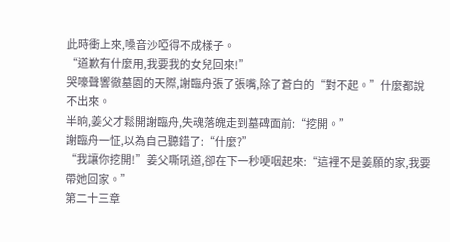此時衝上來,嗓音沙啞得不成樣子。
“道歉有什麼用,我要我的女兒回來!”
哭嚎聲響徹墓園的天際,謝臨舟張了張嘴,除了蒼白的“對不起。”什麼都說不出來。
半晌,姜父才鬆開謝臨舟,失魂落魄走到墓碑面前:“挖開。”
謝臨舟一怔,以為自己聽錯了:“什麼?”
“我讓你挖開!”姜父嘶吼道,卻在下一秒哽咽起來:“這裡不是姜願的家,我要帶她回家。”
第二十三章